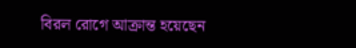বিরল রোগে আক্রান্ত হয়েছেন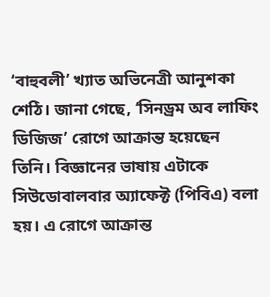‘বাহুবলী’ খ্যাত অভিনেত্রী আনুশকা শেঠি। জানা গেছে, ‘সিনড্রম অব লাফিং ডিজিজ’ রোগে আক্রান্ত হয়েছেন তিনি। বিজ্ঞানের ভাষায় এটাকে সিউডোবালবার অ্যাফেক্ট (পিবিএ) বলা হয়। এ রোগে আক্রান্ত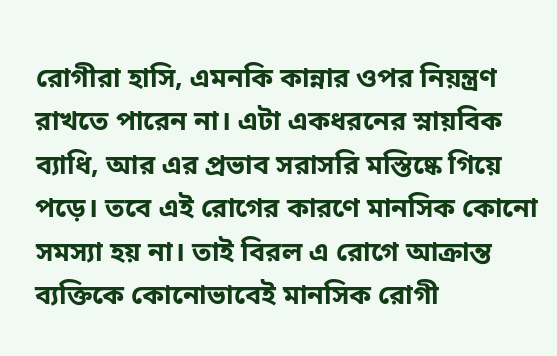রোগীরা হাসি, এমনকি কান্নার ওপর নিয়ন্ত্রণ রাখতে পারেন না। এটা একধরনের স্নায়বিক ব্যাধি, আর এর প্রভাব সরাসরি মস্তিষ্কে গিয়ে পড়ে। তবে এই রোগের কারণে মানসিক কোনো সমস্যা হয় না। তাই বিরল এ রোগে আক্রান্ত ব্যক্তিকে কোনোভাবেই মানসিক রোগী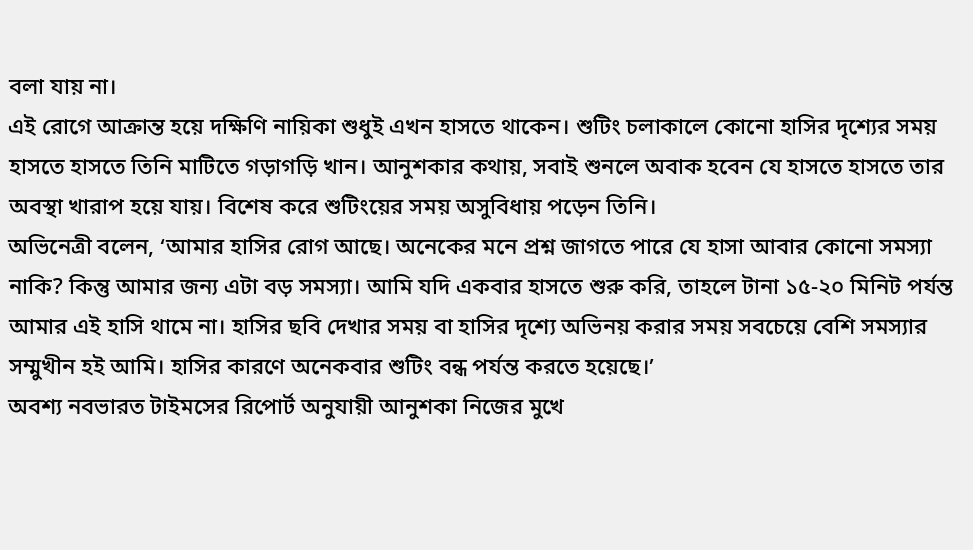বলা যায় না।
এই রোগে আক্রান্ত হয়ে দক্ষিণি নায়িকা শুধুই এখন হাসতে থাকেন। শুটিং চলাকালে কোনো হাসির দৃশ্যের সময় হাসতে হাসতে তিনি মাটিতে গড়াগড়ি খান। আনুশকার কথায়, সবাই শুনলে অবাক হবেন যে হাসতে হাসতে তার অবস্থা খারাপ হয়ে যায়। বিশেষ করে শুটিংয়ের সময় অসুবিধায় পড়েন তিনি।
অভিনেত্রী বলেন, ‘আমার হাসির রোগ আছে। অনেকের মনে প্রশ্ন জাগতে পারে যে হাসা আবার কোনো সমস্যা নাকি? কিন্তু আমার জন্য এটা বড় সমস্যা। আমি যদি একবার হাসতে শুরু করি, তাহলে টানা ১৫-২০ মিনিট পর্যন্ত আমার এই হাসি থামে না। হাসির ছবি দেখার সময় বা হাসির দৃশ্যে অভিনয় করার সময় সবচেয়ে বেশি সমস্যার সম্মুখীন হই আমি। হাসির কারণে অনেকবার শুটিং বন্ধ পর্যন্ত করতে হয়েছে।’
অবশ্য নবভারত টাইমসের রিপোর্ট অনুযায়ী আনুশকা নিজের মুখে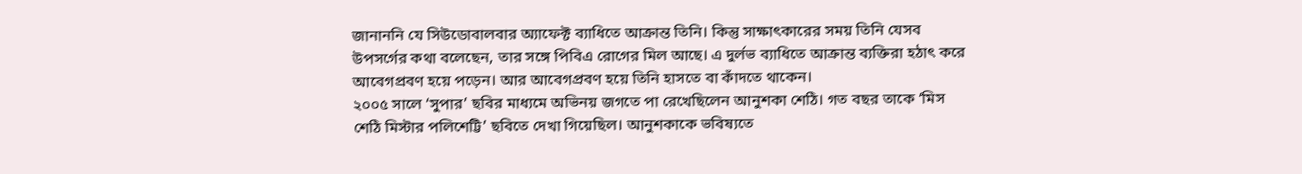জানাননি যে সিউডোবালবার অ্যাফেক্ট ব্যাধিতে আক্রান্ত তিনি। কিন্তু সাক্ষাৎকারের সময় তিনি যেসব উপসর্গের কথা বলেছেন, তার সঙ্গে পিবিএ রোগের মিল আছে। এ দুর্লভ ব্যাধিতে আক্রান্ত ব্যক্তিরা হঠাৎ করে আবেগপ্রবণ হয়ে পড়েন। আর আবেগপ্রবণ হয়ে তিনি হাসতে বা কাঁদতে থাকেন।
২০০৫ সালে ‘সুপার’ ছবির মাধ্যমে অভিনয় জগতে পা রেখেছিলেন আনুশকা শেঠি। গত বছর তাকে ‘মিস শেঠি মিস্টার পলিশেট্টি’ ছবিতে দেখা গিয়েছিল। আনুশকাকে ভবিষ্যতে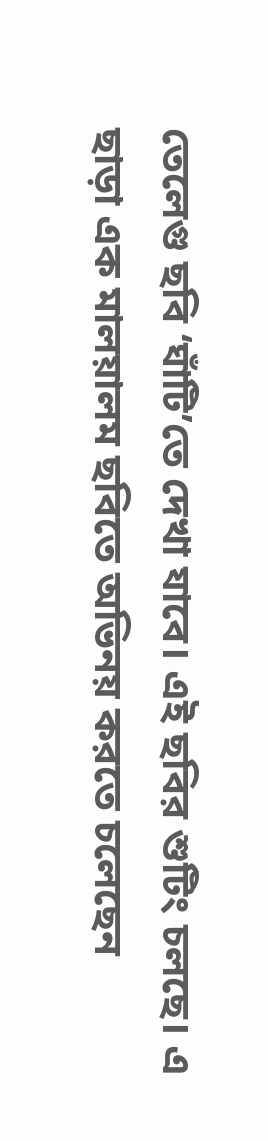তেলেগু ছবি ‘ঘাঁটি’তে দেখা যাবে। এই ছবির শুটিং চলছে। এ ছাড়া এক মালয়ালম ছবিতে অভিনয় করতে চলেছেন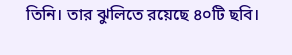তিনি। তার ঝুলিতে রয়েছে ৪০টি ছবি।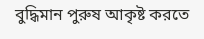বুদ্ধিমান পুরুষ আকৃষ্ট করতে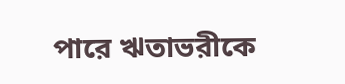পারে ঋতাভরীকে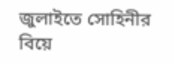জুলাইতে সোহিনীর বিয়ে